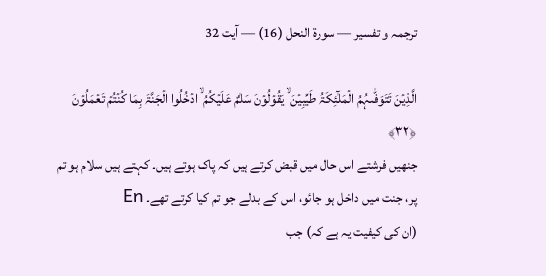ترجمہ و تفسیر — سورۃ النحل (16) — آیت 32

الَّذِیۡنَ تَتَوَفّٰىہُمُ الۡمَلٰٓئِکَۃُ طَیِّبِیۡنَ ۙ یَقُوۡلُوۡنَ سَلٰمٌ عَلَیۡکُمُ ۙ ادۡخُلُوا الۡجَنَّۃَ بِمَا کُنۡتُمۡ تَعۡمَلُوۡنَ ﴿۳۲﴾
جنھیں فرشتے اس حال میں قبض کرتے ہیں کہ پاک ہوتے ہیں۔ کہتے ہیں سلام ہو تم پر، جنت میں داخل ہو جائو، اس کے بدلے جو تم کیا کرتے تھے۔ En
(ان کی کیفیت یہ ہے کہ) جب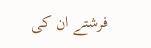فرشتے ان کی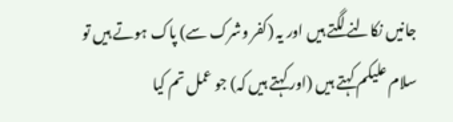جانیں نکالنے لگتے ہیں اور یہ (کفر وشرک سے) پاک ہوتے ہیں تو سلام علیکم کہتے ہیں (اور کہتے ہیں کہ) جو عمل تم کیا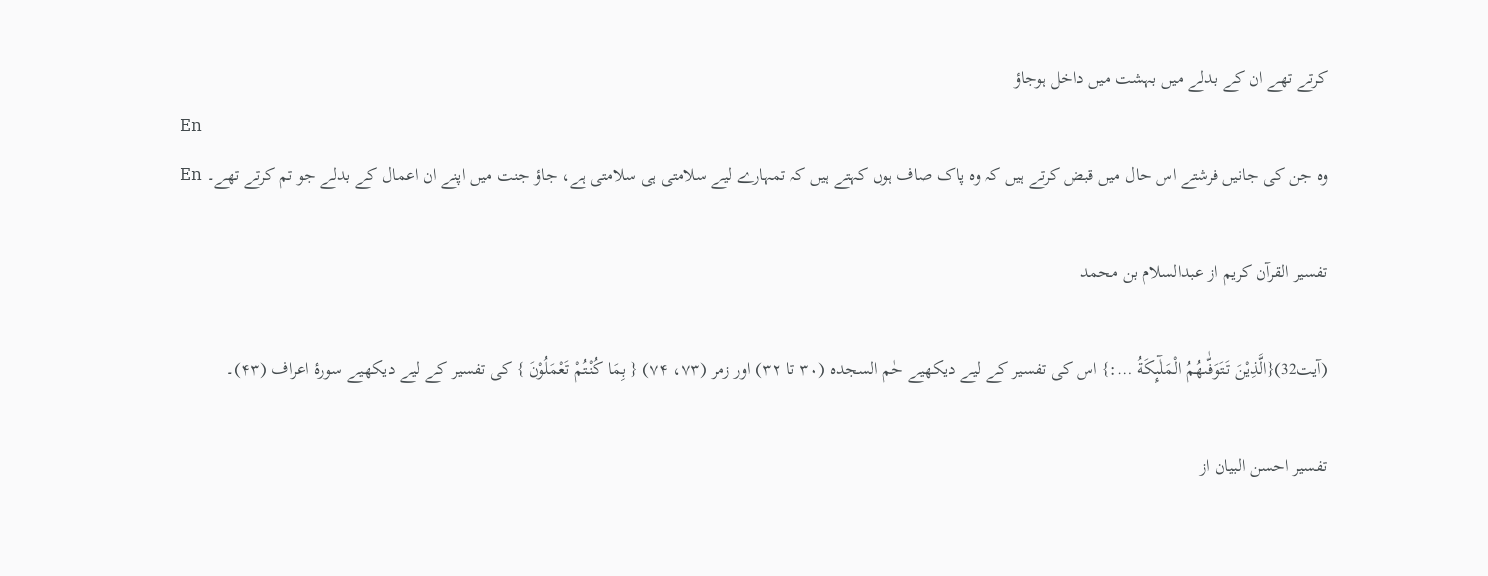کرتے تھے ان کے بدلے میں بہشت میں داخل ہوجاؤ
En
وه جن کی جانیں فرشتے اس حال میں قبض کرتے ہیں کہ وه پاک صاف ہوں کہتے ہیں کہ تمہارے لیے سلامتی ہی سلامتی ہے، جاؤ جنت میں اپنے ان اعمال کے بدلے جو تم کرتے تھے۔ En

تفسیر القرآن کریم از عبدالسلام بن محمد

(آیت32){الَّذِيْنَ تَتَوَفّٰىهُمُ الْمَلٰٓىِٕكَةُ …:} اس کی تفسیر کے لیے دیکھیے حٰم السجدہ (۳۰ تا ۳۲) اور زمر (۷۳، ۷۴) { بِمَا كُنْتُمْ تَعْمَلُوْنَ } کی تفسیر کے لیے دیکھیے سورۂ اعراف (۴۳)۔

تفسیر احسن البیان از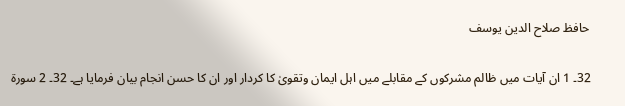حافظ صلاح الدین یوسف

32۔ 1 ان آیات میں ظالم مشرکوں کے مقابلے میں اہل ایمان وتقویٰ کا کردار اور ان کا حسن انجام بیان فرمایا ہے۔ 32۔ 2 سورة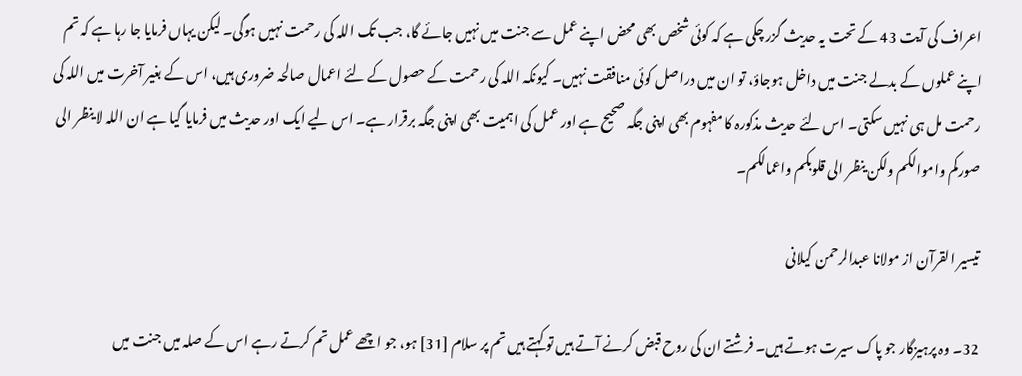اعراف کی آیت 43 کے تحت یہ حدیث گزر چکی ہے کہ کوئی شخص بھی محض اپنے عمل سے جنت میں نہیں جائے گا، جب تک اللہ کی رحمت نہیں ہوگی۔ لیکن یہاں فرمایا جا رہا ہے کہ تم اپنے عملوں کے بدلے جنت میں داخل ہوجاؤ، تو ان میں دراصل کوئی منافقت نہیں۔ کیونکہ اللہ کی رحمت کے حصول کے لئے اعمال صالحہ ضروری ہیں، اس کے بغیر آخرت میں اللہ کی رحمت مل ہی نہیں سکتی۔ اس لئے حدیث مذکورہ کا مفہوم بھی اپنی جگہ صحیح ہے اور عمل کی اہمیت بھی اپنی جگہ برقرار ہے۔ اس لیے ایک اور حدیث میں فرمایا گیا ہے ان اللہ لا ینظر الی صورکم واموالکم ولکن ینظر الی قلوبکم واعمالکم۔

تيسير القرآن از مولانا عبدالرحمن کیلانی

32۔ وہ پرہیزگار جو پاک سیرت ہوتے ہیں۔ فرشتے ان کی روح قبض کرنے آتے ہیں تو کہتے ہیں تم پر سلام [31] ہو، جو اچھے عمل تم کرتے رہے اس کے صلہ میں جنت میں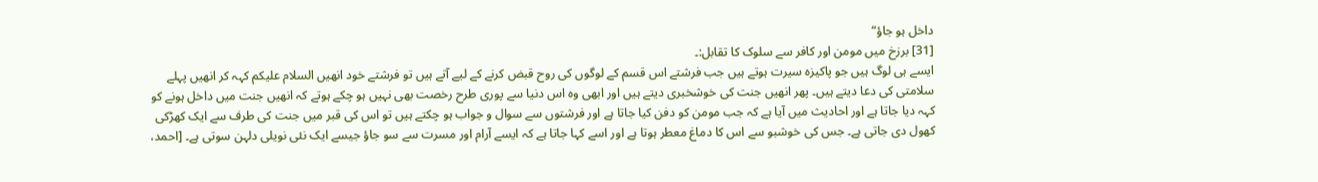داخل ہو جاؤ“
[31] برزخ میں مومن اور کافر سے سلوک کا تقابل:۔
ایسے ہی لوگ ہیں جو پاکیزہ سیرت ہوتے ہیں جب فرشتے اس قسم کے لوگوں کی روح قبض کرنے کے لیے آتے ہیں تو فرشتے خود انھیں السلام علیکم کہہ کر انھیں پہلے سلامتی کی دعا دیتے ہیں۔ پھر انھیں جنت کی خوشخبری دیتے ہیں اور ابھی وہ اس دنیا سے پوری طرح رخصت بھی نہیں ہو چکے ہوتے کہ انھیں جنت میں داخل ہونے کو کہہ دیا جاتا ہے اور احادیث میں آیا ہے کہ جب مومن کو دفن کیا جاتا ہے اور فرشتوں سے سوال و جواب ہو چکتے ہیں تو اس کی قبر میں جنت کی طرف سے ایک کھڑکی کھول دی جاتی ہے۔ جس کی خوشبو سے اس کا دماغ معطر ہوتا ہے اور اسے کہا جاتا ہے کہ ایسے آرام اور مسرت سے سو جاؤ جیسے ایک نئی نویلی دلہن سوتی ہے۔ [احمد،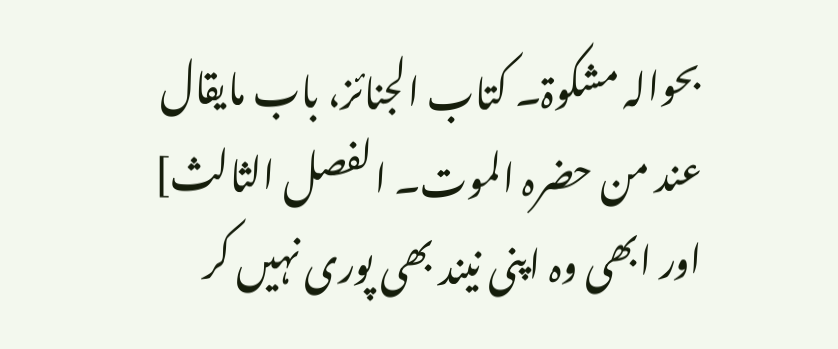بحوالہ مشکوۃ۔ کتاب الجنائز، باب مایقال عند من حضرہ الموت۔ الفصل الثالث]
اور ابھی وہ اپنی نیند بھی پوری نہیں کر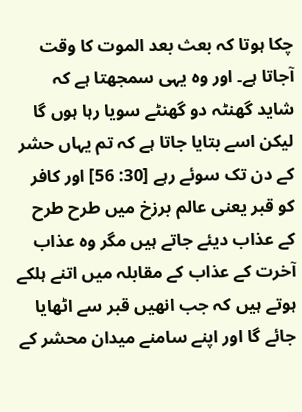چکا ہوتا کہ بعث بعد الموت کا وقت آجاتا ہے۔ اور وہ یہی سمجھتا ہے کہ شاید گھنٹہ دو گھنٹے سویا رہا ہوں گا لیکن اسے بتایا جاتا ہے کہ تم یہاں حشر کے دن تک سوئے رہے [30: 56] اور کافر کو قبر یعنی عالم برزخ میں طرح طرح کے عذاب دیئے جاتے ہیں مگر وہ عذاب آخرت کے عذاب کے مقابلہ میں اتنے ہلکے ہوتے ہیں کہ جب انھیں قبر سے اٹھایا جائے گا اور اپنے سامنے میدان محشر کے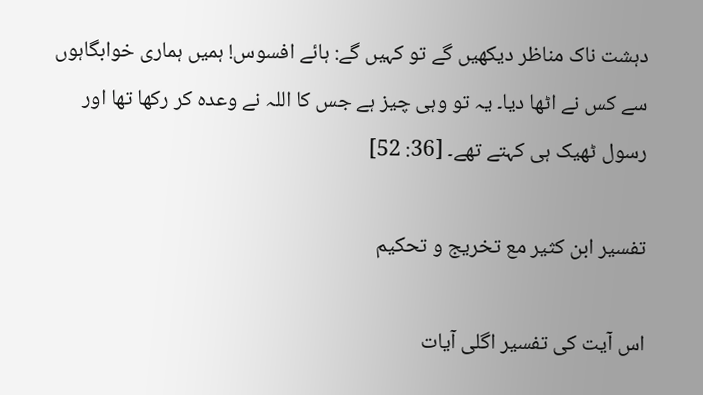دہشت ناک مناظر دیکھیں گے تو کہیں گے: ہائے افسوس! ہمیں ہماری خوابگاہوں سے کس نے اٹھا دیا۔ یہ تو وہی چیز ہے جس کا اللہ نے وعدہ کر رکھا تھا اور رسول ٹھیک ہی کہتے تھے۔ [36: 52]

تفسیر ابن کثیر مع تخریج و تحکیم

اس آیت کی تفسیر اگلی آیات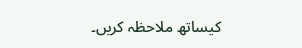کیساتھ ملاحظہ کریں۔